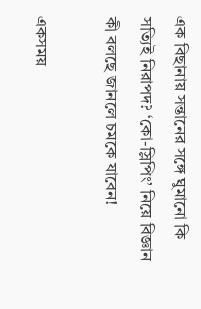এক বিছানায় সন্তানের সঙ্গে ঘুমানো কি সত্যিই নিরাপদ? ‘কো-স্লিপিং’ নিয়ে বিজ্ঞান কী বলছে জানলে চমকে যাবেন!

একসময়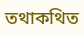তথাকথিত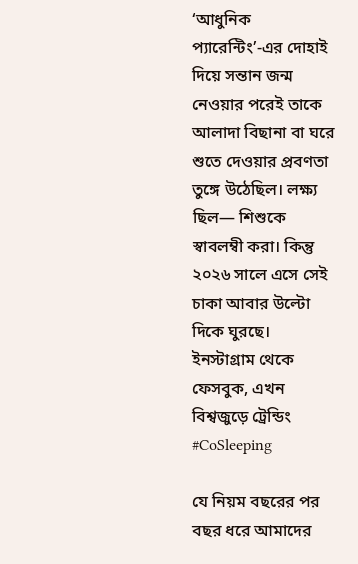‘আধুনিক প্যারেন্টিং’-এর দোহাই দিয়ে সন্তান জন্ম নেওয়ার পরেই তাকে আলাদা বিছানা বা ঘরে শুতে দেওয়ার প্রবণতা তুঙ্গে উঠেছিল। লক্ষ্য ছিল— শিশুকে স্বাবলম্বী করা। কিন্তু ২০২৬ সালে এসে সেই চাকা আবার উল্টো দিকে ঘুরছে। ইনস্টাগ্রাম থেকে ফেসবুক, এখন বিশ্বজুড়ে ট্রেন্ডিং #CoSleeping

যে নিয়ম বছরের পর বছর ধরে আমাদের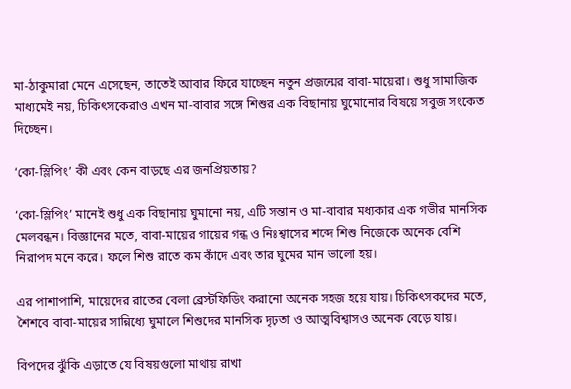মা-ঠাকুমারা মেনে এসেছেন, তাতেই আবার ফিরে যাচ্ছেন নতুন প্রজন্মের বাবা-মায়েরা। শুধু সামাজিক মাধ্যমেই নয়, চিকিৎসকেরাও এখন মা-বাবার সঙ্গে শিশুর এক বিছানায় ঘুমোনোর বিষয়ে সবুজ সংকেত দিচ্ছেন।

‘কো-স্লিপিং’ কী এবং কেন বাড়ছে এর জনপ্রিয়তায়?

‘কো-স্লিপিং’ মানেই শুধু এক বিছানায় ঘুমানো নয়, এটি সন্তান ও মা-বাবার মধ্যকার এক গভীর মানসিক মেলবন্ধন। বিজ্ঞানের মতে, বাবা-মায়ের গায়ের গন্ধ ও নিঃশ্বাসের শব্দে শিশু নিজেকে অনেক বেশি নিরাপদ মনে করে। ফলে শিশু রাতে কম কাঁদে এবং তার ঘুমের মান ভালো হয়।

এর পাশাপাশি, মায়েদের রাতের বেলা ব্রেস্টফিডিং করানো অনেক সহজ হয়ে যায়। চিকিৎসকদের মতে, শৈশবে বাবা-মায়ের সান্নিধ্যে ঘুমালে শিশুদের মানসিক দৃঢ়তা ও আত্মবিশ্বাসও অনেক বেড়ে যায়।

বিপদের ঝুঁকি এড়াতে যে বিষয়গুলো মাথায় রাখা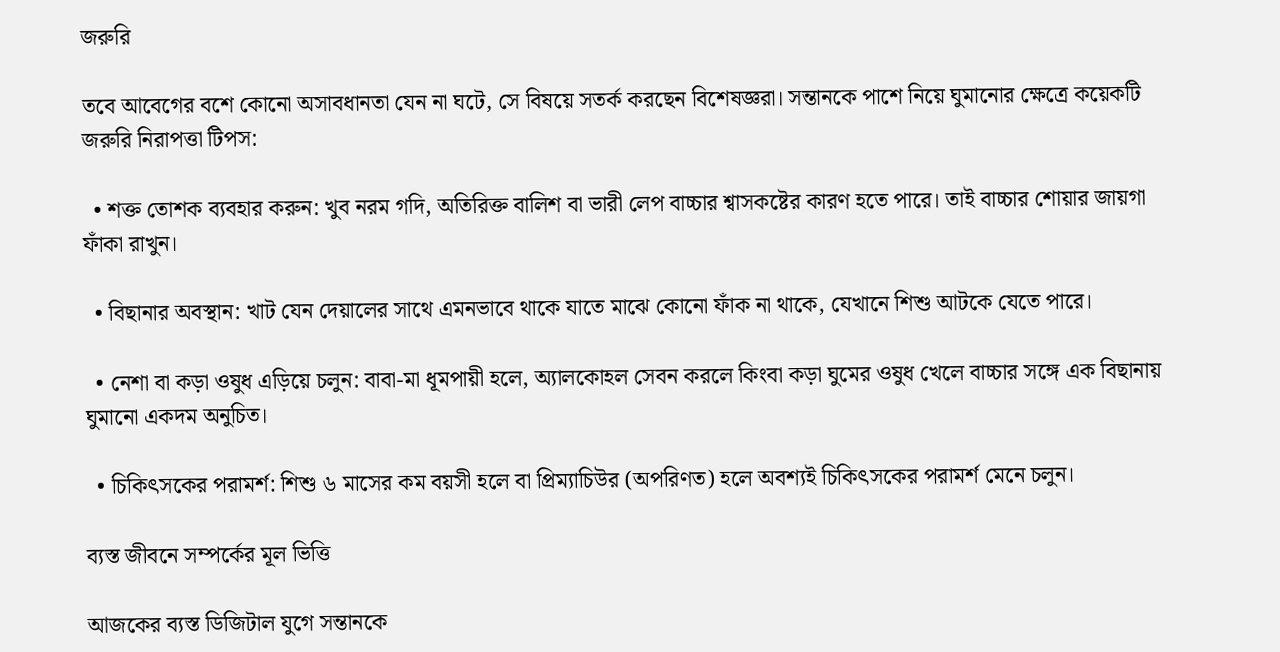জরুরি

তবে আবেগের বশে কোনো অসাবধানতা যেন না ঘটে, সে বিষয়ে সতর্ক করছেন বিশেষজ্ঞরা। সন্তানকে পাশে নিয়ে ঘুমানোর ক্ষেত্রে কয়েকটি জরুরি নিরাপত্তা টিপস:

  • শক্ত তোশক ব্যবহার করুন: খুব নরম গদি, অতিরিক্ত বালিশ বা ভারী লেপ বাচ্চার শ্বাসকষ্টের কারণ হতে পারে। তাই বাচ্চার শোয়ার জায়গা ফাঁকা রাখুন।

  • বিছানার অবস্থান: খাট যেন দেয়ালের সাথে এমনভাবে থাকে যাতে মাঝে কোনো ফাঁক না থাকে, যেখানে শিশু আটকে যেতে পারে।

  • নেশা বা কড়া ওষুধ এড়িয়ে চলুন: বাবা-মা ধূমপায়ী হলে, অ্যালকোহল সেবন করলে কিংবা কড়া ঘুমের ওষুধ খেলে বাচ্চার সঙ্গে এক বিছানায় ঘুমানো একদম অনুচিত।

  • চিকিৎসকের পরামর্শ: শিশু ৬ মাসের কম বয়সী হলে বা প্রিম্যাচিউর (অপরিণত) হলে অবশ্যই চিকিৎসকের পরামর্শ মেনে চলুন।

ব্যস্ত জীবনে সম্পর্কের মূল ভিত্তি

আজকের ব্যস্ত ডিজিটাল যুগে সন্তানকে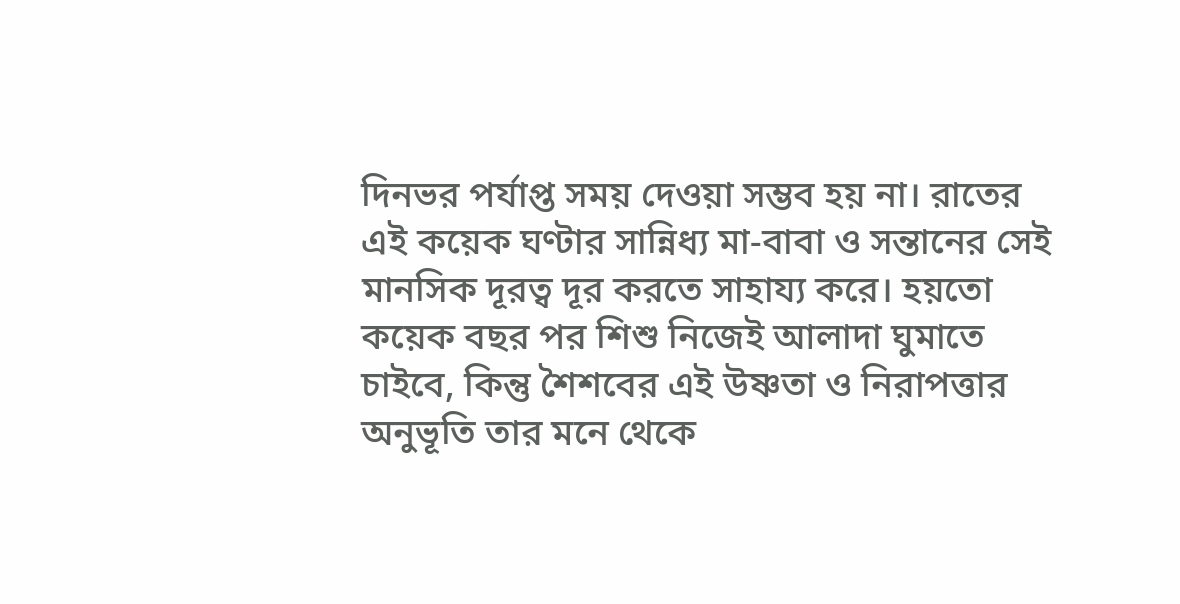দিনভর পর্যাপ্ত সময় দেওয়া সম্ভব হয় না। রাতের এই কয়েক ঘণ্টার সান্নিধ্য মা-বাবা ও সন্তানের সেই মানসিক দূরত্ব দূর করতে সাহায্য করে। হয়তো কয়েক বছর পর শিশু নিজেই আলাদা ঘুমাতে চাইবে, কিন্তু শৈশবের এই উষ্ণতা ও নিরাপত্তার অনুভূতি তার মনে থেকে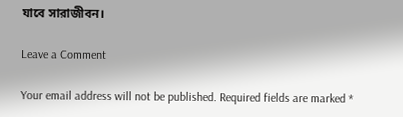যাবে সারাজীবন।

Leave a Comment

Your email address will not be published. Required fields are marked *